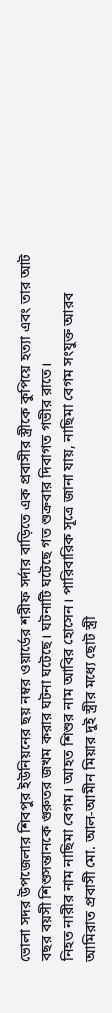ভোলা সদর উপজেলার শিবপুর ইউনিয়নের ছয় নম্বর ওয়ার্ডের শরীফ সর্দার বাড়িতে এক প্রবাসীর স্ত্রীকে কুপিয়ে হত্যা এবং তার আট বছর বয়সী শিশুসন্তানকে গুরুতর জখম করার ঘটনা ঘটেছে। ঘটনাটি ঘটেছে গত শুক্রবার দিবাগত গভীর রাতে।
নিহত নারীর নাম নাছিমা বেগম। আহত শিশুর নাম আবির হোসেন। পারিবারিক সূত্রে জানা যায়, নাছিমা বেগম সংযুক্ত আরব আমিরাত প্রবাসী মো. আল-আমীন মিয়ার দুই স্ত্রীর মধ্যে ছোট স্ত্রী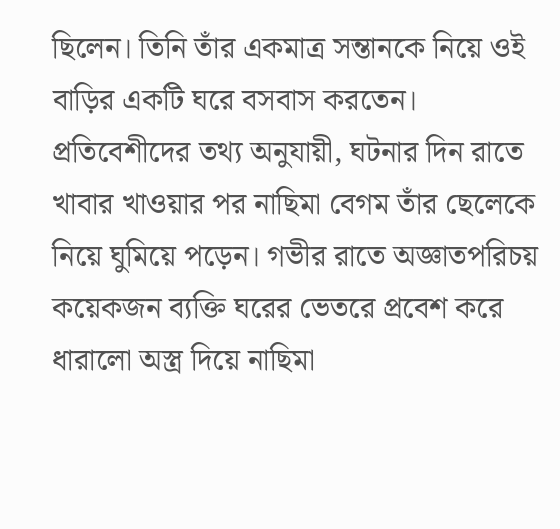ছিলেন। তিনি তাঁর একমাত্র সন্তানকে নিয়ে ওই বাড়ির একটি ঘরে বসবাস করতেন।
প্রতিবেশীদের তথ্য অনুযায়ী, ঘটনার দিন রাতে খাবার খাওয়ার পর নাছিমা বেগম তাঁর ছেলেকে নিয়ে ঘুমিয়ে পড়েন। গভীর রাতে অজ্ঞাতপরিচয় কয়েকজন ব্যক্তি ঘরের ভেতরে প্রবেশ করে ধারালো অস্ত্র দিয়ে নাছিমা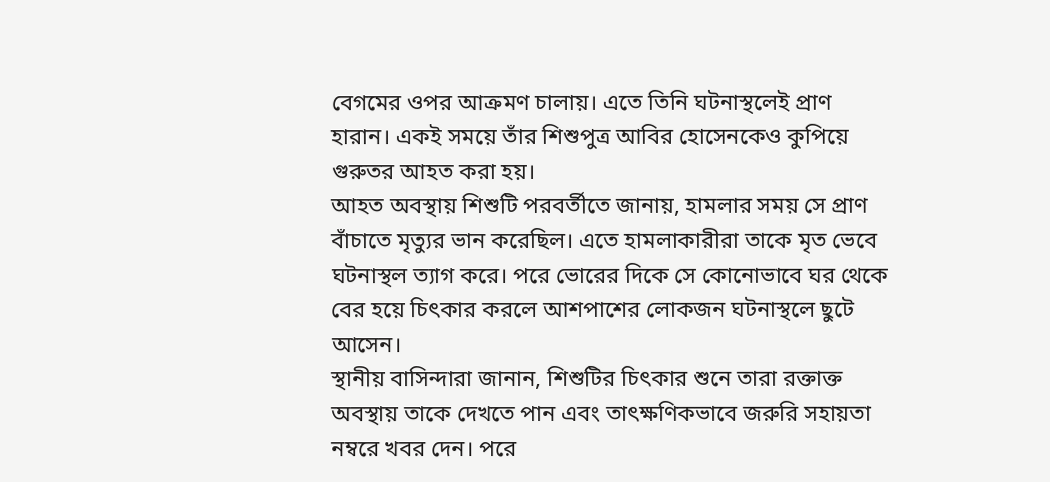বেগমের ওপর আক্রমণ চালায়। এতে তিনি ঘটনাস্থলেই প্রাণ হারান। একই সময়ে তাঁর শিশুপুত্র আবির হোসেনকেও কুপিয়ে গুরুতর আহত করা হয়।
আহত অবস্থায় শিশুটি পরবর্তীতে জানায়, হামলার সময় সে প্রাণ বাঁচাতে মৃত্যুর ভান করেছিল। এতে হামলাকারীরা তাকে মৃত ভেবে ঘটনাস্থল ত্যাগ করে। পরে ভোরের দিকে সে কোনোভাবে ঘর থেকে বের হয়ে চিৎকার করলে আশপাশের লোকজন ঘটনাস্থলে ছুটে আসেন।
স্থানীয় বাসিন্দারা জানান, শিশুটির চিৎকার শুনে তারা রক্তাক্ত অবস্থায় তাকে দেখতে পান এবং তাৎক্ষণিকভাবে জরুরি সহায়তা নম্বরে খবর দেন। পরে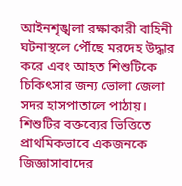আইনশৃঙ্খলা রক্ষাকারী বাহিনী ঘটনাস্থলে পৌঁছে মরদেহ উদ্ধার করে এবং আহত শিশুটিকে চিকিৎসার জন্য ভোলা জেলা সদর হাসপাতালে পাঠায়।
শিশুটির বক্তব্যের ভিত্তিতে প্রাথমিকভাবে একজনকে জিজ্ঞাসাবাদের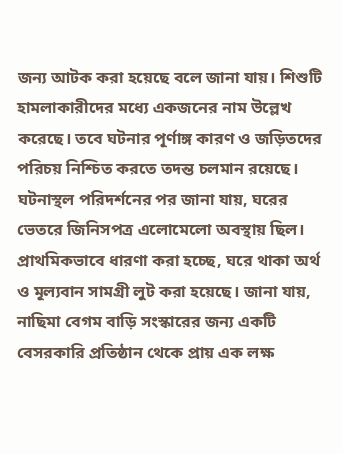জন্য আটক করা হয়েছে বলে জানা যায়। শিশুটি হামলাকারীদের মধ্যে একজনের নাম উল্লেখ করেছে। তবে ঘটনার পূর্ণাঙ্গ কারণ ও জড়িতদের পরিচয় নিশ্চিত করতে তদন্ত চলমান রয়েছে।
ঘটনাস্থল পরিদর্শনের পর জানা যায়, ঘরের ভেতরে জিনিসপত্র এলোমেলো অবস্থায় ছিল। প্রাথমিকভাবে ধারণা করা হচ্ছে, ঘরে থাকা অর্থ ও মূল্যবান সামগ্রী লুট করা হয়েছে। জানা যায়, নাছিমা বেগম বাড়ি সংস্কারের জন্য একটি বেসরকারি প্রতিষ্ঠান থেকে প্রায় এক লক্ষ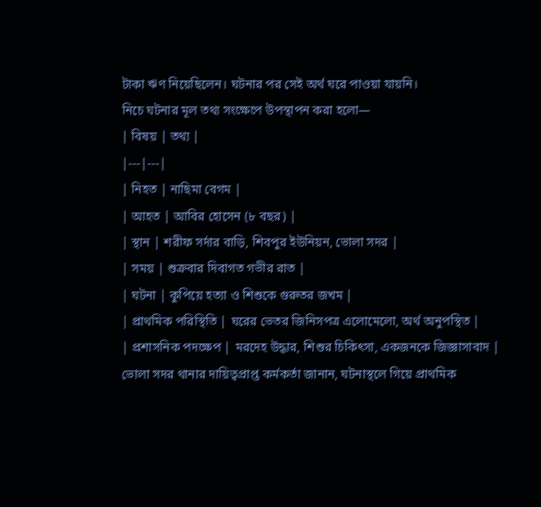টাকা ঋণ নিয়েছিলেন। ঘটনার পর সেই অর্থ ঘরে পাওয়া যায়নি।
নিচে ঘটনার মূল তথ্য সংক্ষেপে উপস্থাপন করা হলো—
| বিষয় | তথ্য |
|---|---|
| নিহত | নাছিমা বেগম |
| আহত | আবির হোসেন (৮ বছর) |
| স্থান | শরীফ সর্দার বাড়ি, শিবপুর ইউনিয়ন, ভোলা সদর |
| সময় | শুক্রবার দিবাগত গভীর রাত |
| ঘটনা | কুপিয়ে হত্যা ও শিশুকে গুরুতর জখম |
| প্রাথমিক পরিস্থিতি | ঘরের ভেতর জিনিসপত্র এলোমেলো, অর্থ অনুপস্থিত |
| প্রশাসনিক পদক্ষেপ | মরদেহ উদ্ধার, শিশুর চিকিৎসা, একজনকে জিজ্ঞাসাবাদ |
ভোলা সদর থানার দায়িত্বপ্রাপ্ত কর্মকর্তা জানান, ঘটনাস্থলে গিয়ে প্রাথমিক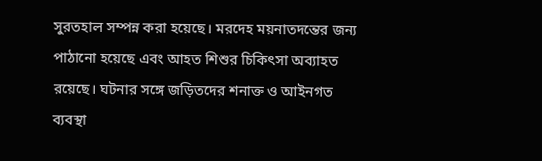সুরতহাল সম্পন্ন করা হয়েছে। মরদেহ ময়নাতদন্তের জন্য পাঠানো হয়েছে এবং আহত শিশুর চিকিৎসা অব্যাহত রয়েছে। ঘটনার সঙ্গে জড়িতদের শনাক্ত ও আইনগত ব্যবস্থা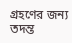গ্রহণের জন্য তদন্ত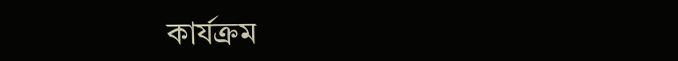কার্যক্রম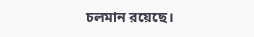চলমান রয়েছে।